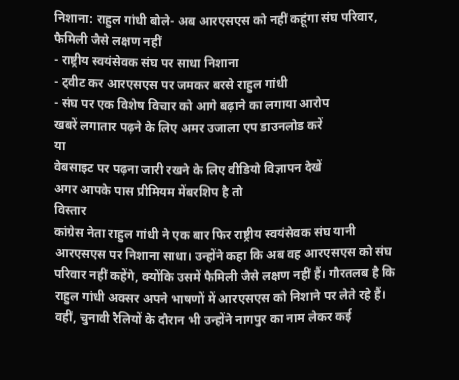निशाना: राहुल गांधी बोले- अब आरएसएस को नहीं कहूंगा संघ परिवार, फैमिली जैसे लक्षण नहीं
- राष्ट्रीय स्वयंसेवक संघ पर साधा निशाना
- ट्वीट कर आरएसएस पर जमकर बरसे राहुल गांधी
- संघ पर एक विशेष विचार को आगे बढ़ाने का लगाया आरोप
खबरें लगातार पढ़ने के लिए अमर उजाला एप डाउनलोड करें
या
वेबसाइट पर पढ़ना जारी रखने के लिए वीडियो विज्ञापन देखें
अगर आपके पास प्रीमियम मेंबरशिप है तो
विस्तार
कांग्रेस नेता राहुल गांधी ने एक बार फिर राष्ट्रीय स्वयंसेवक संघ यानी आरएसएस पर निशाना साधा। उन्होंने कहा कि अब वह आरएसएस को संघ परिवार नहीं कहेंगे, क्योंकि उसमें फैमिली जैसे लक्षण नहीं हैं। गौरतलब है कि राहुल गांधी अक्सर अपने भाषणों में आरएसएस को निशाने पर लेते रहे हैं। वहीं, चुनावी रैलियों के दौरान भी उन्होंने नागपुर का नाम लेकर कई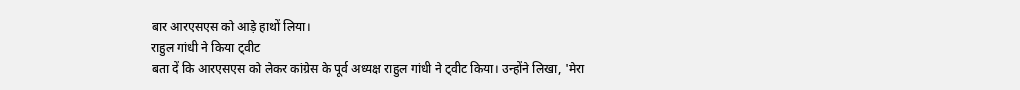बार आरएसएस को आड़े हाथों लिया।
राहुल गांधी ने किया ट्वीट
बता दें कि आरएसएस को लेकर कांग्रेस के पूर्व अध्यक्ष राहुल गांधी ने ट्वीट किया। उन्होंने लिखा, 'मेरा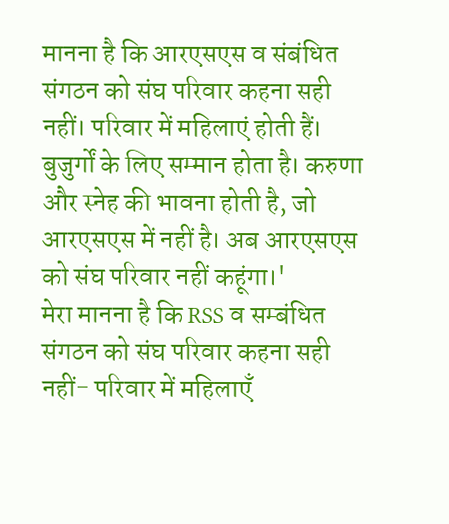मानना है कि आरएसएस व संबंधित संगठन को संघ परिवार कहना सही नहीं। परिवार में महिलाएं होती हैं। बुजुर्गों के लिए सम्मान होता है। करुणा और स्नेह की भावना होती है, जो आरएसएस में नहीं है। अब आरएसएस को संघ परिवार नहीं कहूंगा।'
मेरा मानना है कि RSS व सम्बंधित संगठन को संघ परिवार कहना सही नहीं- परिवार में महिलाएँ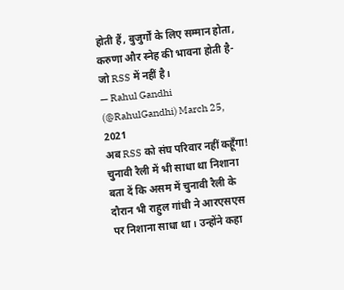होती हैं, बुजुर्गों के लिए सम्मान होता, करुणा और स्नेह की भावना होती है- जो RSS में नहीं है।
— Rahul Gandhi (@RahulGandhi) March 25, 2021
अब RSS को संघ परिवार नहीं कहूँगा!
चुनावी रैली में भी साधा था निशाना
बता दें कि असम में चुनावी रैली के दौरान भी राहुल गांधी ने आरएसएस पर निशाना साधा था। उन्होंने कहा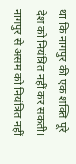था कि नागपुर की एक शक्ति पूरे देश को नियंत्रित नहीं कर सकती। नागपुर से असम को नियंत्रित नहीं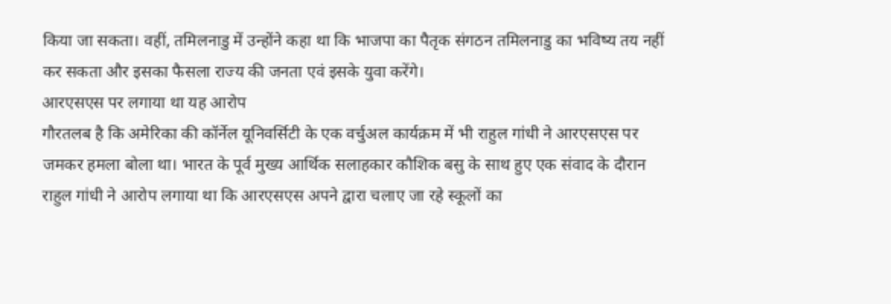किया जा सकता। वहीं, तमिलनाडु में उन्होंने कहा था कि भाजपा का पैतृक संगठन तमिलनाडु का भविष्य तय नहीं कर सकता और इसका फैसला राज्य की जनता एवं इसके युवा करेंगे।
आरएसएस पर लगाया था यह आरोप
गौरतलब है कि अमेरिका की कॉर्नेल यूनिवर्सिटी के एक वर्चुअल कार्यक्रम में भी राहुल गांधी ने आरएसएस पर जमकर हमला बोला था। भारत के पूर्व मुख्य आर्थिक सलाहकार कौशिक बसु के साथ हुए एक संवाद के दौरान राहुल गांधी ने आरोप लगाया था कि आरएसएस अपने द्वारा चलाए जा रहे स्कूलों का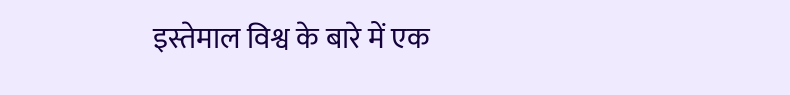इस्तेमाल विश्व के बारे में एक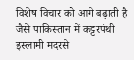विशेष विचार को आगे बढ़ाती है जैसे पाकिस्तान में कट्टरपंथी इस्लामी मदरसे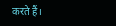करते हैं।